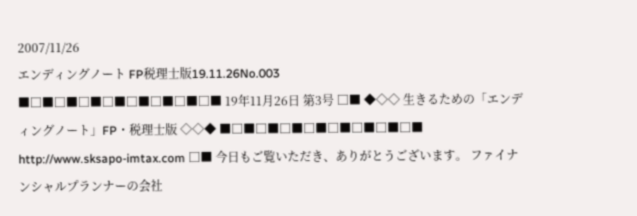2007/11/26
エンディングノート FP税理士版19.11.26No.003
■□■□■□■□■□■□■□■□■ 19年11月26日 第3号 □■ ◆◇◇ 生きるための「エンディングノート」FP・税理士版 ◇◇◆ ■□■□■□■□■□■□■□■□■ http://www.sksapo-imtax.com □■ 今日もご覧いただき、ありがとうございます。 ファイナンシャルプランナーの会社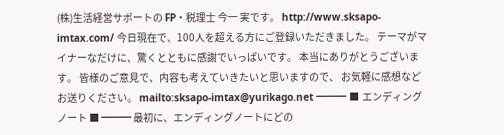(株)生活経営サポートの FP・税理士 今一 実です。 http://www.sksapo-imtax.com/ 今日現在で、100人を超える方にご登録いただきました。 テーマがマイナーなだけに、驚くとともに感謝でいっぱいです。 本当にありがとうございます。 皆様のご意見で、内容も考えていきたいと思いますので、 お気軽に感想などお送りください。 mailto:sksapo-imtax@yurikago.net ━━━ ■ エンディングノート ■ ━━━ 最初に、エンディングノートにどの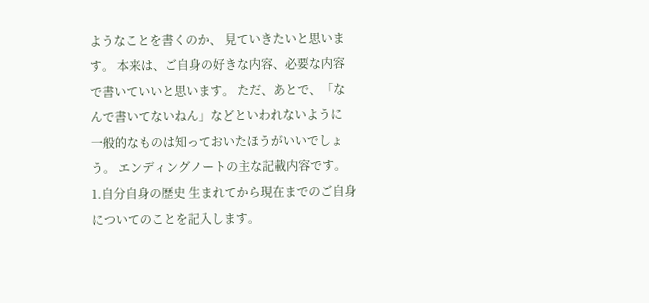ようなことを書くのか、 見ていきたいと思います。 本来は、ご自身の好きな内容、必要な内容で書いていいと思います。 ただ、あとで、「なんで書いてないねん」などといわれないように 一般的なものは知っておいたほうがいいでしょう。 エンディングノートの主な記載内容です。 1.自分自身の歴史 生まれてから現在までのご自身についてのことを記入します。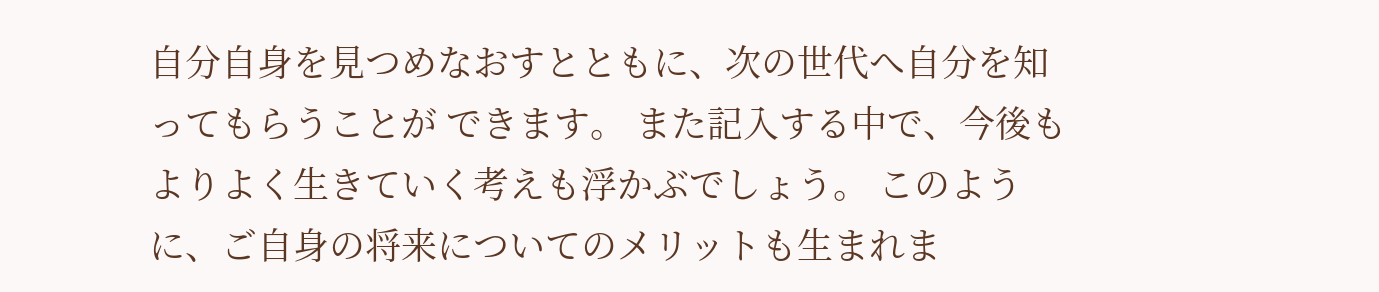自分自身を見つめなおすとともに、次の世代へ自分を知ってもらうことが できます。 また記入する中で、今後もよりよく生きていく考えも浮かぶでしょう。 このように、ご自身の将来についてのメリットも生まれま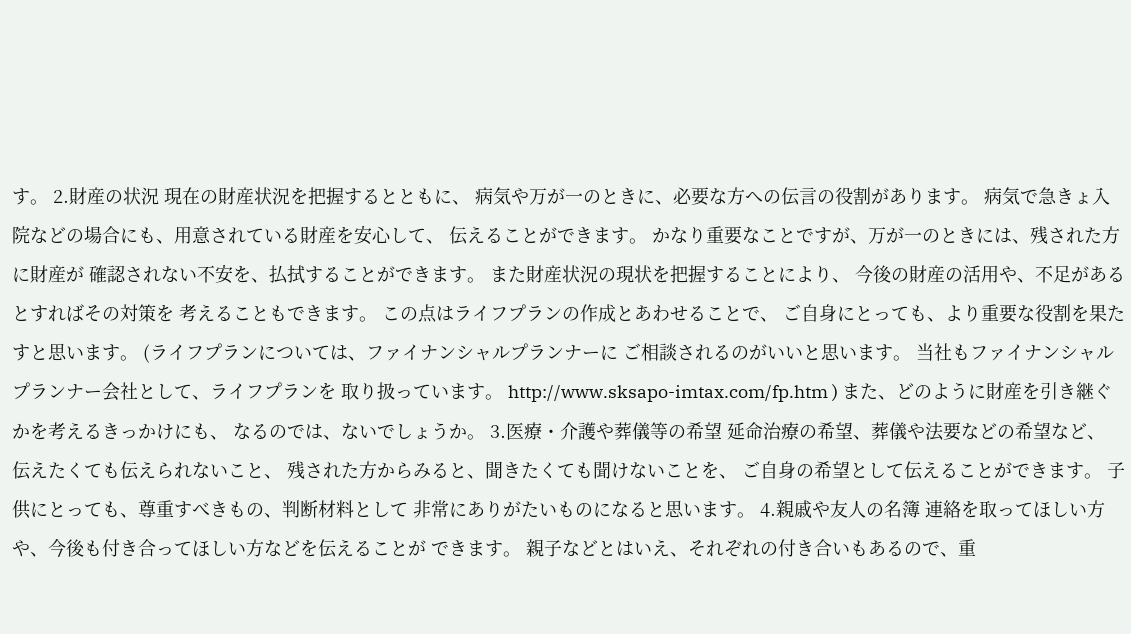す。 2.財産の状況 現在の財産状況を把握するとともに、 病気や万が一のときに、必要な方への伝言の役割があります。 病気で急きょ入院などの場合にも、用意されている財産を安心して、 伝えることができます。 かなり重要なことですが、万が一のときには、残された方に財産が 確認されない不安を、払拭することができます。 また財産状況の現状を把握することにより、 今後の財産の活用や、不足があるとすればその対策を 考えることもできます。 この点はライフプランの作成とあわせることで、 ご自身にとっても、より重要な役割を果たすと思います。 (ライフプランについては、ファイナンシャルプランナーに ご相談されるのがいいと思います。 当社もファイナンシャルプランナー会社として、ライフプランを 取り扱っています。 http://www.sksapo-imtax.com/fp.htm ) また、どのように財産を引き継ぐかを考えるきっかけにも、 なるのでは、ないでしょうか。 3.医療・介護や葬儀等の希望 延命治療の希望、葬儀や法要などの希望など、 伝えたくても伝えられないこと、 残された方からみると、聞きたくても聞けないことを、 ご自身の希望として伝えることができます。 子供にとっても、尊重すべきもの、判断材料として 非常にありがたいものになると思います。 4.親戚や友人の名簿 連絡を取ってほしい方や、今後も付き合ってほしい方などを伝えることが できます。 親子などとはいえ、それぞれの付き合いもあるので、重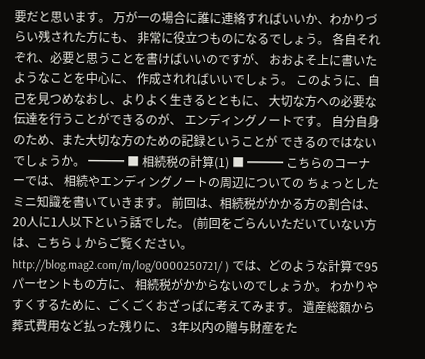要だと思います。 万が一の場合に誰に連絡すればいいか、わかりづらい残された方にも、 非常に役立つものになるでしょう。 各自それぞれ、必要と思うことを書けばいいのですが、 おおよそ上に書いたようなことを中心に、 作成されればいいでしょう。 このように、自己を見つめなおし、よりよく生きるとともに、 大切な方への必要な伝達を行うことができるのが、 エンディングノートです。 自分自身のため、また大切な方のための記録ということが できるのではないでしょうか。 ━━━ ■ 相続税の計算(1) ■ ━━━ こちらのコーナーでは、 相続やエンディングノートの周辺についての ちょっとしたミニ知識を書いていきます。 前回は、相続税がかかる方の割合は、 20人に1人以下という話でした。 (前回をごらんいただいていない方は、こちら↓からご覧ください。 http://blog.mag2.com/m/log/0000250721/ ) では、どのような計算で95パーセントもの方に、 相続税がかからないのでしょうか。 わかりやすくするために、ごくごくおざっぱに考えてみます。 遺産総額から葬式費用など払った残りに、 3年以内の贈与財産をた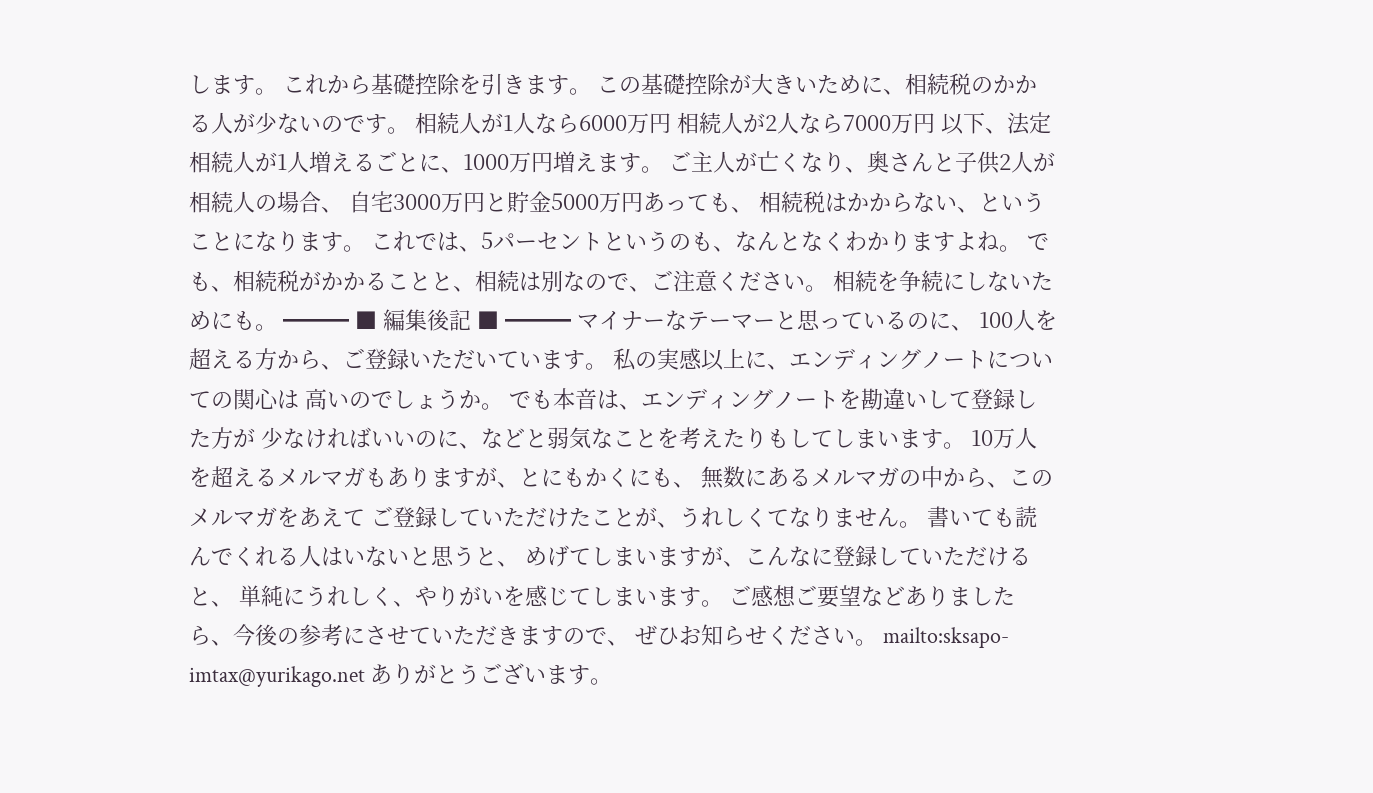します。 これから基礎控除を引きます。 この基礎控除が大きいために、相続税のかかる人が少ないのです。 相続人が1人なら6000万円 相続人が2人なら7000万円 以下、法定相続人が1人増えるごとに、1000万円増えます。 ご主人が亡くなり、奥さんと子供2人が相続人の場合、 自宅3000万円と貯金5000万円あっても、 相続税はかからない、ということになります。 これでは、5パーセントというのも、なんとなくわかりますよね。 でも、相続税がかかることと、相続は別なので、ご注意ください。 相続を争続にしないためにも。 ━━━ ■ 編集後記 ■ ━━━ マイナーなテーマーと思っているのに、 100人を超える方から、ご登録いただいています。 私の実感以上に、エンディングノートについての関心は 高いのでしょうか。 でも本音は、エンディングノートを勘違いして登録した方が 少なければいいのに、などと弱気なことを考えたりもしてしまいます。 10万人を超えるメルマガもありますが、とにもかくにも、 無数にあるメルマガの中から、このメルマガをあえて ご登録していただけたことが、うれしくてなりません。 書いても読んでくれる人はいないと思うと、 めげてしまいますが、こんなに登録していただけると、 単純にうれしく、やりがいを感じてしまいます。 ご感想ご要望などありましたら、今後の参考にさせていただきますので、 ぜひお知らせください。 mailto:sksapo-imtax@yurikago.net ありがとうございます。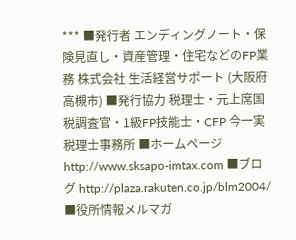*** ■発行者 エンディングノート・保険見直し・資産管理・住宅などのFP業務 株式会社 生活経営サポート (大阪府高槻市) ■発行協力 税理士・元上席国税調査官・1級FP技能士・CFP 今一実税理士事務所 ■ホームページ http://www.sksapo-imtax.com ■ブログ http://plaza.rakuten.co.jp/blm2004/ ■役所情報メルマガ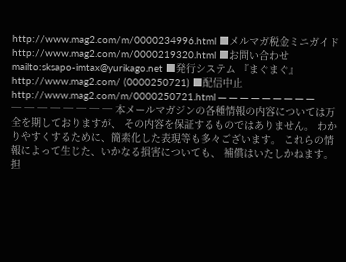http://www.mag2.com/m/0000234996.html ■メルマガ税金ミニガイド http://www.mag2.com/m/0000219320.html ■お問い合わせ mailto:sksapo-imtax@yurikago.net ■発行システム 『まぐまぐ』 http://www.mag2.com/ (0000250721) ■配信中止 http://www.mag2.com/m/0000250721.html ─ ─ ─ ─ ─ ─ ─ ─ ─ ─ ─ ─ ─ ─ ─ ─ ─ 本メールマガジンの各種情報の内容については万全を期しておりますが、 その内容を保証するものではありません。 わかりやすくするために、簡素化した表現等も多々ございます。 これらの情報によって生じた、いかなる損害についても、 補償はいたしかねます。 担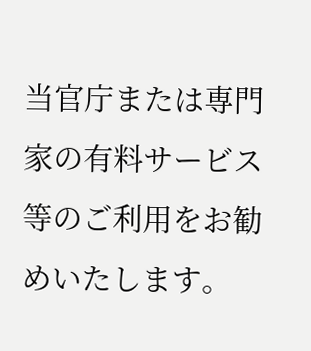当官庁または専門家の有料サービス等のご利用をお勧めいたします。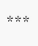***